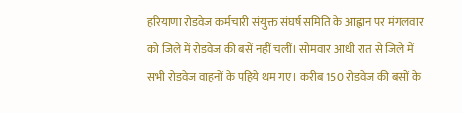हरियाणा रोडवेज कर्मचारी संयुक्त संघर्ष समिति के आह्वान पर मंगलवार को जिले में रोडवेज की बसें नहीं चलीं। सोमवार आधी रात से जिले में सभी रोडवेज वाहनों के पहिये थम गए। करीब 150 रोडवेज की बसों के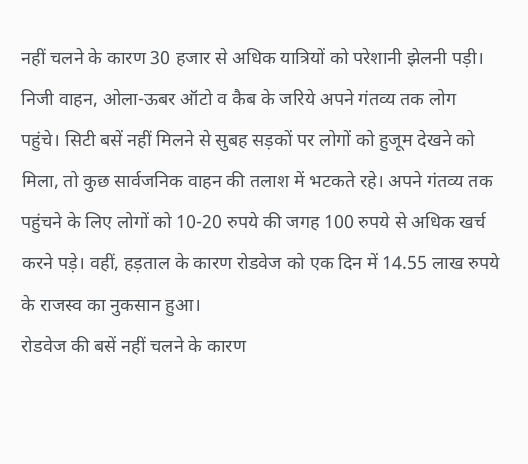नहीं चलने के कारण 30 हजार से अधिक यात्रियों को परेशानी झेलनी पड़ी।
निजी वाहन, ओला-ऊबर ऑटो व कैब के जरिये अपने गंतव्य तक लोग पहुंचे। सिटी बसें नहीं मिलने से सुबह सड़कों पर लोगों को हुजूम देखने को मिला, तो कुछ सार्वजनिक वाहन की तलाश में भटकते रहे। अपने गंतव्य तक पहुंचने के लिए लोगों को 10-20 रुपये की जगह 100 रुपये से अधिक खर्च करने पड़े। वहीं, हड़ताल के कारण रोडवेज को एक दिन में 14.55 लाख रुपये के राजस्व का नुकसान हुआ।
रोडवेज की बसें नहीं चलने के कारण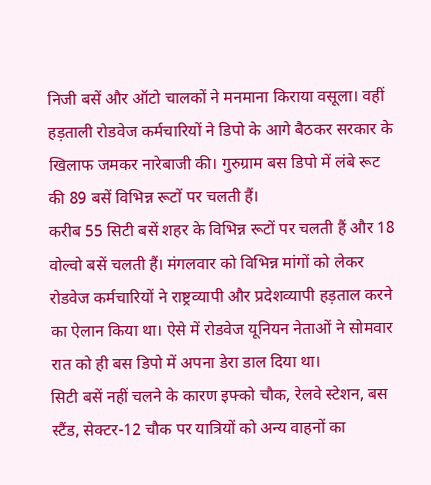निजी बसें और ऑटो चालकों ने मनमाना किराया वसूला। वहीं हड़ताली रोडवेज कर्मचारियों ने डिपो के आगे बैठकर सरकार के खिलाफ जमकर नारेबाजी की। गुरुग्राम बस डिपो में लंबे रूट की 89 बसें विभिन्न रूटों पर चलती हैं।
करीब 55 सिटी बसें शहर के विभिन्न रूटों पर चलती हैं और 18 वोल्वो बसें चलती हैं। मंगलवार को विभिन्न मांगों को लेकर रोडवेज कर्मचारियों ने राष्ट्रव्यापी और प्रदेशव्यापी हड़ताल करने का ऐलान किया था। ऐसे में रोडवेज यूनियन नेताओं ने सोमवार रात को ही बस डिपो में अपना डेरा डाल दिया था।
सिटी बसें नहीं चलने के कारण इफ्को चौक, रेलवे स्टेशन, बस स्टैंड, सेक्टर-12 चौक पर यात्रियों को अन्य वाहनों का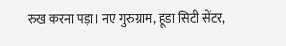रुख करना पड़ा। नए गुरुग्राम, हूडा सिटी सेंटर,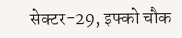सेक्टर-29, इफ्को चौक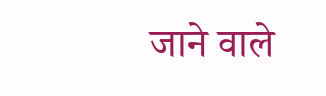जाने वाले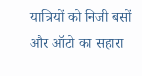यात्रियों को निजी बसों और ऑटो का सहारा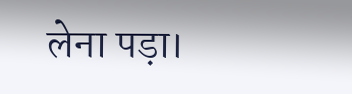लेना पड़ा।